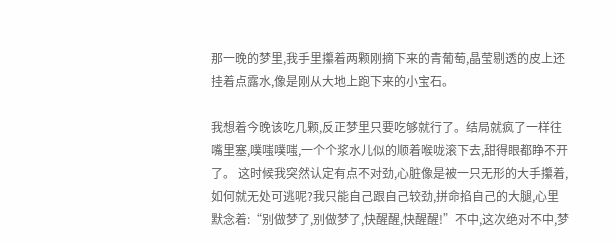那一晚的梦里,我手里攥着两颗刚摘下来的青葡萄,晶莹剔透的皮上还挂着点露水,像是刚从大地上跑下来的小宝石。

我想着今晚该吃几颗,反正梦里只要吃够就行了。结局就疯了一样往嘴里塞,噗嗤噗嗤,一个个浆水儿似的顺着喉咙滚下去,甜得眼都睁不开了。 这时候我突然认定有点不对劲,心脏像是被一只无形的大手攥着,如何就无处可逃呢?我只能自己跟自己较劲,拼命掐自己的大腿,心里默念着:“别做梦了,别做梦了,快醒醒,快醒醒!”不中,这次绝对不中,梦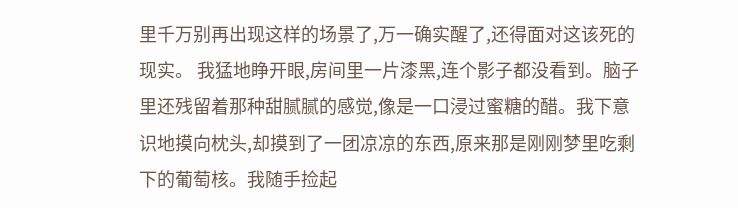里千万别再出现这样的场景了,万一确实醒了,还得面对这该死的现实。 我猛地睁开眼,房间里一片漆黑,连个影子都没看到。脑子里还残留着那种甜腻腻的感觉,像是一口浸过蜜糖的醋。我下意识地摸向枕头,却摸到了一团凉凉的东西,原来那是刚刚梦里吃剩下的葡萄核。我随手捡起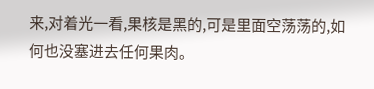来,对着光一看,果核是黑的,可是里面空荡荡的,如何也没塞进去任何果肉。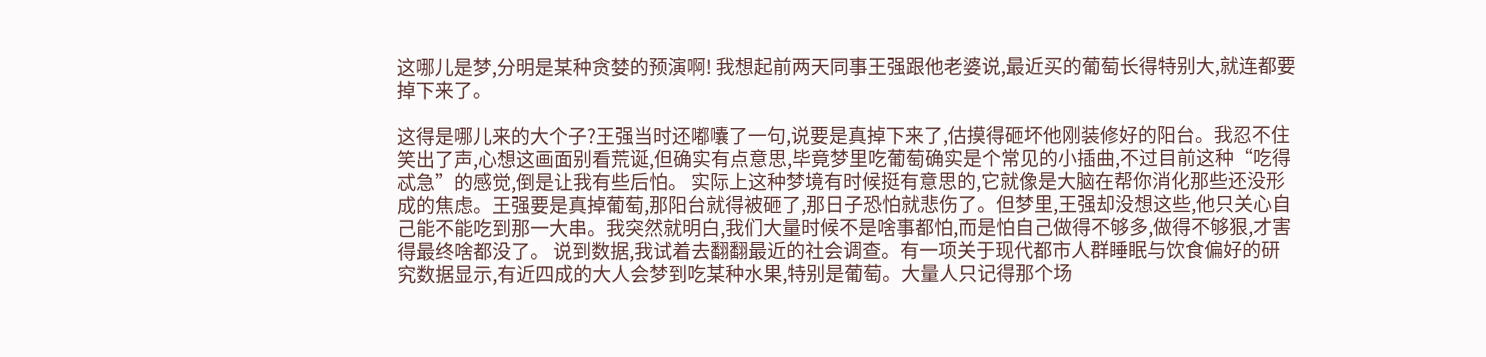这哪儿是梦,分明是某种贪婪的预演啊! 我想起前两天同事王强跟他老婆说,最近买的葡萄长得特别大,就连都要掉下来了。

这得是哪儿来的大个子?王强当时还嘟囔了一句,说要是真掉下来了,估摸得砸坏他刚装修好的阳台。我忍不住笑出了声,心想这画面别看荒诞,但确实有点意思,毕竟梦里吃葡萄确实是个常见的小插曲,不过目前这种“吃得忒急”的感觉,倒是让我有些后怕。 实际上这种梦境有时候挺有意思的,它就像是大脑在帮你消化那些还没形成的焦虑。王强要是真掉葡萄,那阳台就得被砸了,那日子恐怕就悲伤了。但梦里,王强却没想这些,他只关心自己能不能吃到那一大串。我突然就明白,我们大量时候不是啥事都怕,而是怕自己做得不够多,做得不够狠,才害得最终啥都没了。 说到数据,我试着去翻翻最近的社会调查。有一项关于现代都市人群睡眠与饮食偏好的研究数据显示,有近四成的大人会梦到吃某种水果,特别是葡萄。大量人只记得那个场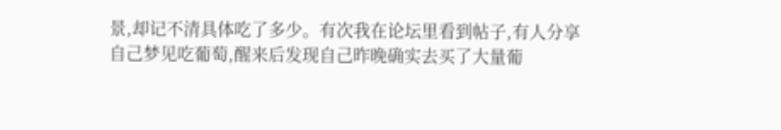景,却记不清具体吃了多少。有次我在论坛里看到帖子,有人分享自己梦见吃葡萄,醒来后发现自己昨晚确实去买了大量葡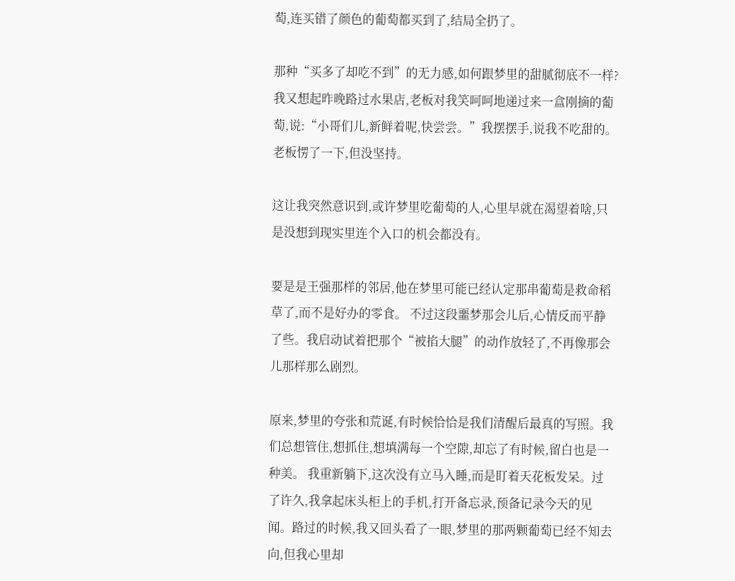萄,连买错了颜色的葡萄都买到了,结局全扔了。

那种“买多了却吃不到”的无力感,如何跟梦里的甜腻彻底不一样? 我又想起昨晚路过水果店,老板对我笑呵呵地递过来一盒刚摘的葡萄,说:“小哥们儿,新鲜着呢,快尝尝。”我摆摆手,说我不吃甜的。老板愣了一下,但没坚持。

这让我突然意识到,或许梦里吃葡萄的人,心里早就在渴望着啥,只是没想到现实里连个入口的机会都没有。

要是是王强那样的邻居,他在梦里可能已经认定那串葡萄是救命稻草了,而不是好办的零食。 不过这段噩梦那会儿后,心情反而平静了些。我启动试着把那个“被掐大腿”的动作放轻了,不再像那会儿那样那么剧烈。

原来,梦里的夸张和荒诞,有时候恰恰是我们清醒后最真的写照。我们总想管住,想抓住,想填满每一个空隙,却忘了有时候,留白也是一种美。 我重新躺下,这次没有立马入睡,而是盯着天花板发呆。过了许久,我拿起床头柜上的手机,打开备忘录,预备记录今天的见闻。路过的时候,我又回头看了一眼,梦里的那两颗葡萄已经不知去向,但我心里却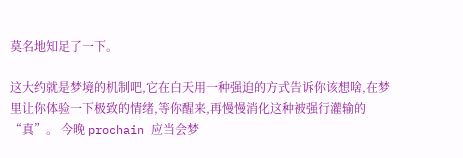莫名地知足了一下。

这大约就是梦境的机制吧,它在白天用一种强迫的方式告诉你该想啥,在梦里让你体验一下极致的情绪,等你醒来,再慢慢消化这种被强行灌输的“真”。 今晚 prochain 应当会梦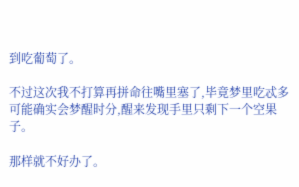到吃葡萄了。

不过这次我不打算再拼命往嘴里塞了,毕竟梦里吃忒多可能确实会梦醒时分,醒来发现手里只剩下一个空果子。

那样就不好办了。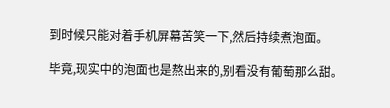到时候只能对着手机屏幕苦笑一下,然后持续煮泡面。

毕竟,现实中的泡面也是熬出来的,别看没有葡萄那么甜。